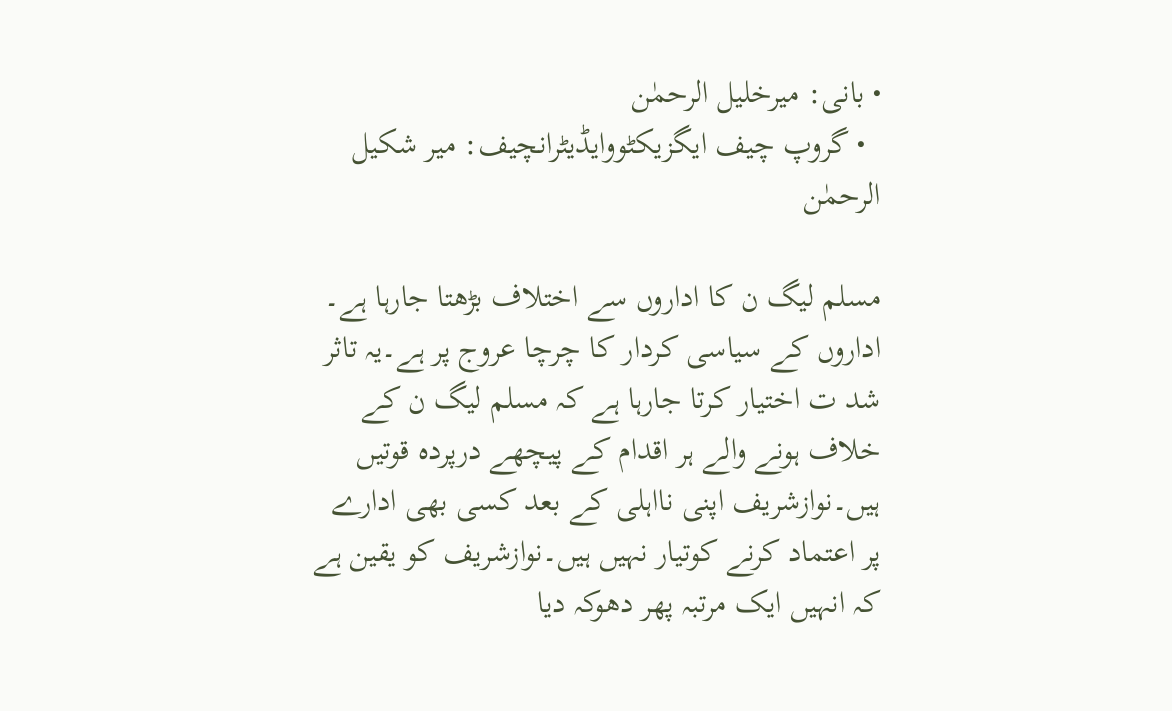• بانی: میرخلیل الرحمٰن
  • گروپ چیف ایگزیکٹووایڈیٹرانچیف: میر شکیل الرحمٰن

مسلم لیگ ن کا اداروں سے اختلاف بڑھتا جارہا ہے۔ اداروں کے سیاسی کردار کا چرچا عروج پر ہے۔یہ تاثر شد ت اختیار کرتا جارہا ہے کہ مسلم لیگ ن کے خلاف ہونے والے ہر اقدام کے پیچھے درپردہ قوتیں ہیں۔نوازشریف اپنی نااہلی کے بعد کسی بھی ادارے پر اعتماد کرنے کوتیار نہیں ہیں۔نوازشریف کو یقین ہے کہ انہیں ایک مرتبہ پھر دھوکہ دیا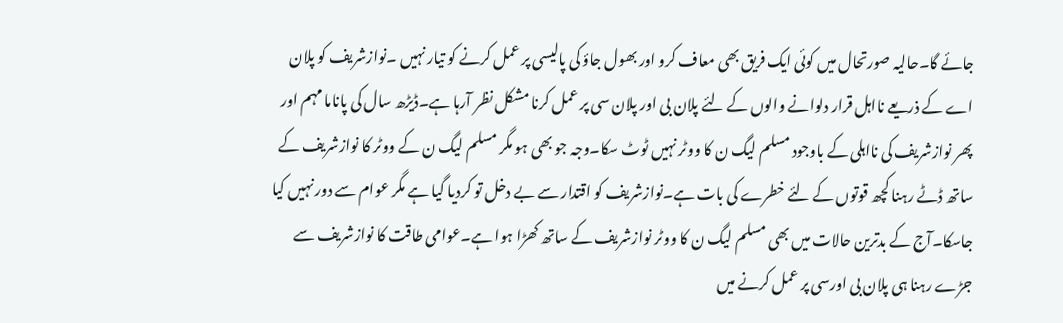جائے گا۔حالیہ صورتحال میں کوئی ایک فریق بھی معاف کرو اور بھول جاؤ کی پالیسی پر عمل کرنے کو تیار نہیں ۔نوازشریف کو پلان اے کے ذریعے نااہل قرار دلوانے والوں کے لئے پلان بی اور پلان سی پر عمل کرنا مشکل نظر آرہا ہے۔ڈیڑھ سال کی پاناما مہم اور پھر نوازشریف کی نااہلی کے باوجود مسلم لیگ ن کا ووٹر نہیں ٹوٹ سکا۔وجہ جو بھی ہو مگر مسلم لیگ ن کے ووٹر کا نوازشریف کے ساتھ ڈٹے رہنا کچھ قوتوں کے لئے خطرے کی بات ہے۔نوازشریف کو اقتدار سے بے دخل تو کردیا گیا ہے مگر عوام سے دور نہیں کیا جاسکا۔آج کے بدترین حالات میں بھی مسلم لیگ ن کا ووٹر نوازشریف کے ساتھ کھڑا ہوا ہے۔عوامی طاقت کا نوازشریف سے جڑے رہنا ہی پلان بی اورسی پر عمل کرنے میں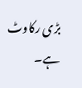بڑی رکاوٹ ہے۔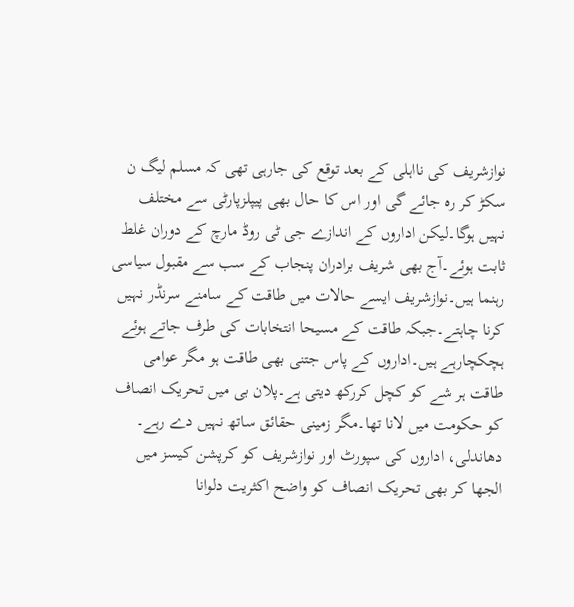نوازشریف کی نااہلی کے بعد توقع کی جارہی تھی کہ مسلم لیگ ن سکڑ کر رہ جائے گی اور اس کا حال بھی پیپلزپارٹی سے مختلف نہیں ہوگا۔لیکن اداروں کے اندازے جی ٹی روڈ مارچ کے دوران غلط ثابت ہوئے۔آج بھی شریف برادران پنجاب کے سب سے مقبول سیاسی رہنما ہیں۔نوازشریف ایسے حالات میں طاقت کے سامنے سرنڈر نہیں کرنا چاہتے۔جبکہ طاقت کے مسیحا انتخابات کی طرف جاتے ہوئے ہچکچارہے ہیں۔اداروں کے پاس جتنی بھی طاقت ہو مگر عوامی طاقت ہر شے کو کچل کررکھ دیتی ہے۔پلان بی میں تحریک انصاف کو حکومت میں لانا تھا۔مگر زمینی حقائق ساتھ نہیں دے رہے۔ دھاندلی، اداروں کی سپورٹ اور نوازشریف کو کرپشن کیسز میں الجھا کر بھی تحریک انصاف کو واضح اکثریت دلوانا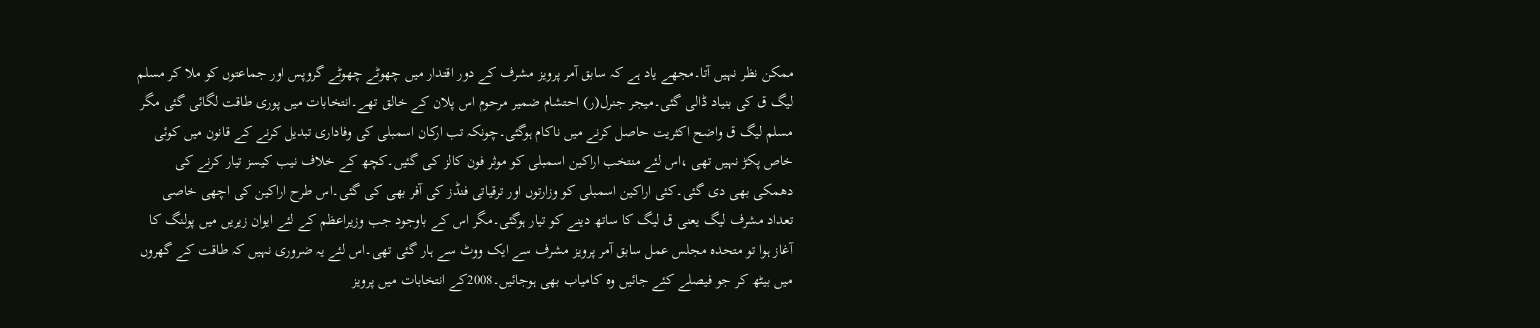ممکن نظر نہیں آتا۔مجھے یاد ہے کہ سابق آمر پرویز مشرف کے دور اقتدار میں چھوٹے چھوٹے گروپس اور جماعتوں کو ملا کر مسلم لیگ ق کی بنیاد ڈالی گئی۔میجر جنرل(ر) احتشام ضمیر مرحوم اس پلان کے خالق تھے۔انتخابات میں پوری طاقت لگائی گئی مگر مسلم لیگ ق واضح اکثریت حاصل کرنے میں ناکام ہوگئی۔چونکہ تب ارکان اسمبلی کی وفاداری تبدیل کرنے کے قانون میں کوئی خاص پکڑ نہیں تھی ،اس لئے منتخب اراکین اسمبلی کو موثر فون کالز کی گئیں۔کچھ کے خلاف نیب کیسز تیار کرنے کی دھمکی بھی دی گئی۔کئی اراکین اسمبلی کو وزارتوں اور ترقیاتی فنڈز کی آفر بھی کی گئی۔اس طرح اراکین کی اچھی خاصی تعداد مشرف لیگ یعنی ق لیگ کا ساتھ دینے کو تیار ہوگئی۔مگر اس کے باوجود جب وزیراعظم کے لئے ایوان زیریں میں پولنگ کا آغاز ہوا تو متحدہ مجلس عمل سابق آمر پرویز مشرف سے ایک ووٹ سے ہار گئی تھی۔اس لئے یہ ضروری نہیں کہ طاقت کے گھروں میں بیٹھ کر جو فیصلے کئے جائیں وہ کامیاب بھی ہوجائیں۔2008کے انتخابات میں پرویز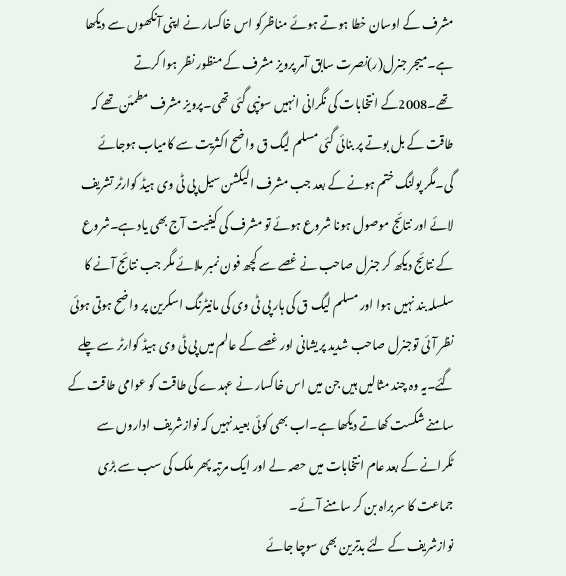مشرف کے اوسان خطا ہوتے ہوئے مناظرکو اس خاکسار نے اپنی آنکھوں سے دیکھا ہے۔میجر جنرل(ر)نصرت سابق آمر پرویز مشرف کے منظور نظر ہوا کرتے تھے۔2008کے ا نتخابات کی نگرانی انہیں سونپی گئی تھی۔پرویز مشرف مطمئن تھے کہ طاقت کے بل بوتے پر بنائی گئی مسلم لیگ ق واضح اکثریت سے کامیاب ہوجائے گی۔مگر پولنگ ختم ہونے کے بعد جب مشرف الیکشن سیل پی ٹی وی ہیڈ کوارٹر تشریف لائے اور نتائج موصول ہونا شروع ہوئے تو مشرف کی کیفیت آج بھی یاد ہے۔شروع کے نتائج دیکھ کر جنرل صاحب نے غصے سے کچھ فون نمبر ملائے مگر جب نتائج آنے کا سلسلہ بند نہیں ہوا اور مسلم لیگ ق کی ہار پی ٹی وی کی مانیٹرنگ اسکرین پر واضح ہوتی ہوئی نظر آئی توجنرل صاحب شدید پریشانی اور غصے کے عالم میں پی ٹی وی ہیڈ کوارٹر سے چلے گئے۔یہ وہ چند مثالیں ہیں جن میں اس خاکسار نے عہدے کی طاقت کو عوامی طاقت کے سامنے شکست کھاتے دیکھا ہے۔اب بھی کوئی بعید نہیں کہ نوازشریف اداروں سے ٹکرانے کے بعد عام انتخابات میں حصہ لے اور ایک مرتبہ پھر ملک کی سب سے بڑی جماعت کا سربراہ بن کر سامنے آئے۔
نوازشریف کے لئے بدترین بھی سوچا جائے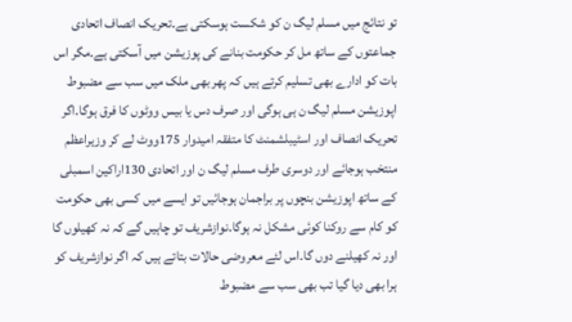تو نتائج میں مسلم لیگ ن کو شکست ہوسکتی ہے۔تحریک انصاف اتحادی جماعتوں کے ساتھ مل کر حکومت بنانے کی پوزیشن میں آسکتی ہے۔مگر اس بات کو ادارے بھی تسلیم کرتے ہیں کہ پھر بھی ملک میں سب سے مضبوط اپوزیشن مسلم لیگ ن ہی ہوگی اور صرف دس یا بیس ووٹوں کا فرق ہوگا۔اگر تحریک انصاف اور اسٹیبلشمنٹ کا متفقہ امیدوار 175ووٹ لے کر وزیراعظم منتخب ہوجائے اور دوسری طرف مسلم لیگ ن اور اتحادی 130اراکین اسمبلی کے ساتھ اپوزیشن بنچوں پر براجمان ہوجائیں تو ایسے میں کسی بھی حکومت کو کام سے روکنا کوئی مشکل نہ ہوگا۔نوازشریف تو چاہیں گے کہ نہ کھیلوں گا اور نہ کھیلنے دوں گا۔اس لئے معروضی حالات بتاتے ہیں کہ اگر نوازشریف کو ہرا بھی دیا گیا تب بھی سب سے مضبوط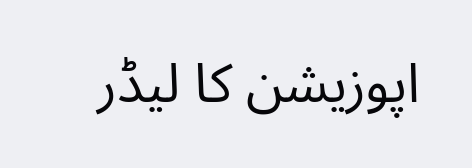اپوزیشن کا لیڈر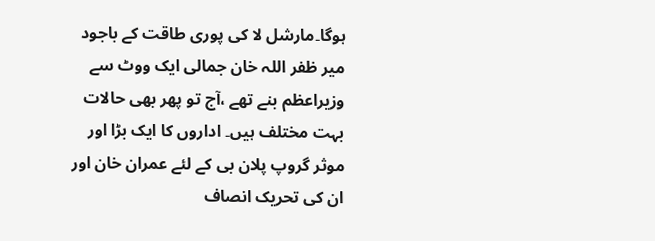ہوگا۔مارشل لا کی پوری طاقت کے باجود میر ظفر اللہ خان جمالی ایک ووٹ سے وزیراعظم بنے تھے ،آج تو پھر بھی حالات بہت مختلف ہیں۔ اداروں کا ایک بڑا اور موثر گروپ پلان بی کے لئے عمران خان اور ان کی تحریک انصاف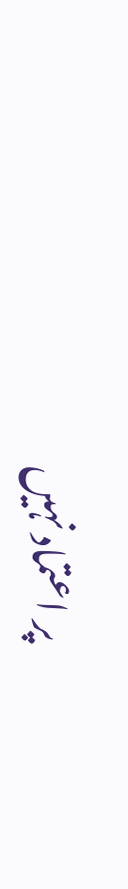پر اعتماد نہیں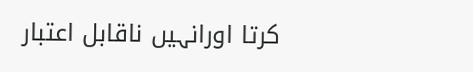کرتا اورانہیں ناقابل اعتبار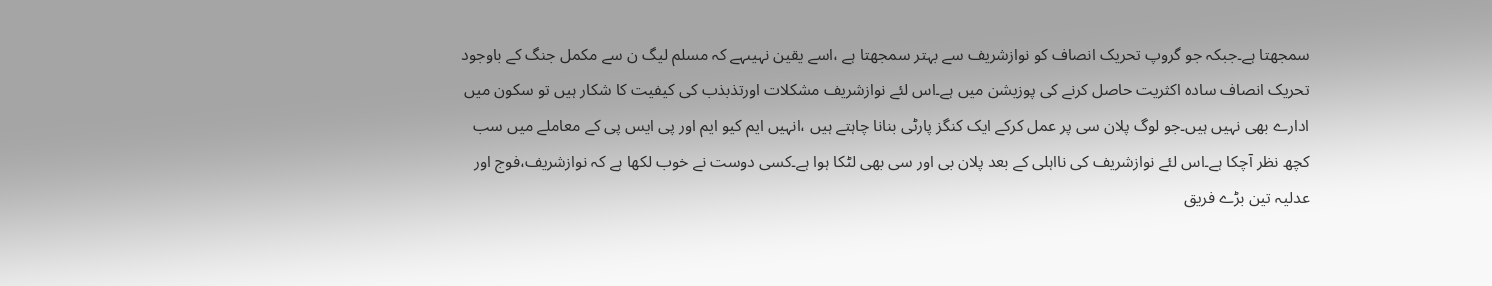سمجھتا ہے۔جبکہ جو گروپ تحریک انصاف کو نوازشریف سے بہتر سمجھتا ہے ،اسے یقین نہیںہے کہ مسلم لیگ ن سے مکمل جنگ کے باوجود تحریک انصاف سادہ اکثریت حاصل کرنے کی پوزیشن میں ہے۔اس لئے نوازشریف مشکلات اورتذبذب کی کیفیت کا شکار ہیں تو سکون میں ادارے بھی نہیں ہیں۔جو لوگ پلان سی پر عمل کرکے ایک کنگز پارٹی بنانا چاہتے ہیں ،انہیں ایم کیو ایم اور پی ایس پی کے معاملے میں سب کچھ نظر آچکا ہے۔اس لئے نوازشریف کی نااہلی کے بعد پلان بی اور سی بھی لٹکا ہوا ہے۔کسی دوست نے خوب لکھا ہے کہ نوازشریف،فوج اور عدلیہ تین بڑے فریق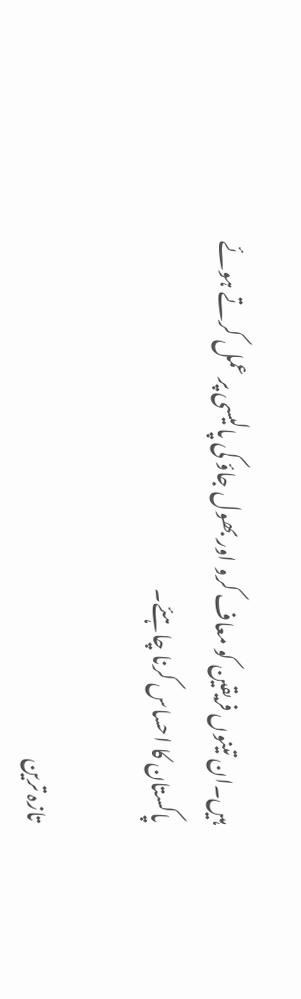ہیں۔ان تینوں فریقین کو معاف کرو اور بھول جاؤ کی پالیسی پر عمل کرتے ہوئے پاکستان کا احساس کرنا چاہئے۔

تازہ ترین